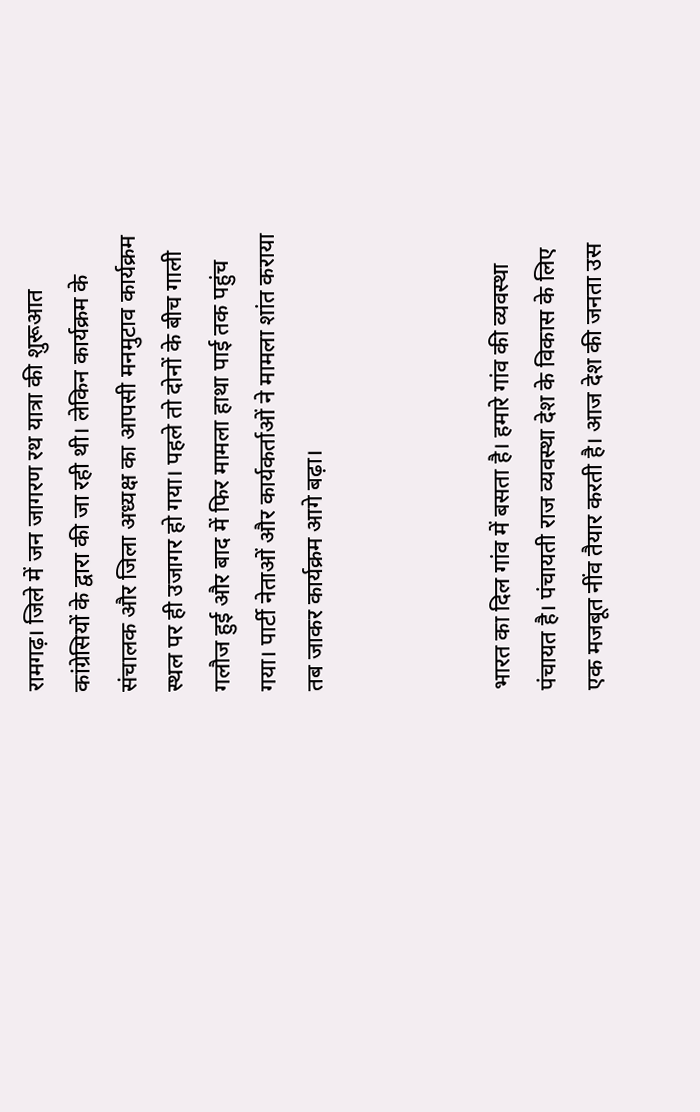रामगढ़। जिले में जन जागरण रथ यात्रा की शुरूआत कांग्रेसियों के द्वारा की जा रही थी। लेकिन कार्यक्रम के संचालक और जिला अध्यक्ष का आपसी मनमुटाव कार्यक्रम स्थल पर ही उजागर हो गया। पहले तो दोनों के बीच गाली गलौज हुई और बाद में फिर मामला हाथा पाई तक पहुंच गया। पार्टी नेताओं और कार्यकर्ताओं ने मामला शांत कराया तब जाकर कार्यक्रम आगे बढ़ा।



भारत का दिल गांव में बसता है। हमारे गांव की व्यवस्था पंचायत है। पंचायती राज व्यवस्था देश के विकास के लिए एक मजबूत नींव तैयार करती है। आज देश की जनता उस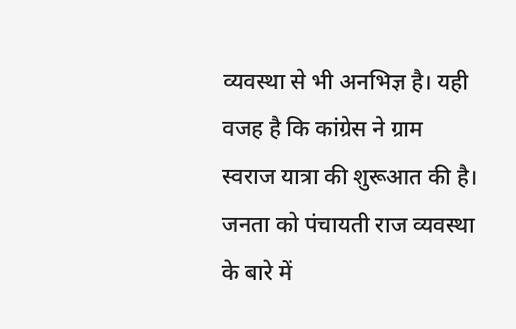व्यवस्था से भी अनभिज्ञ है। यही वजह है कि कांग्रेस ने ग्राम स्वराज यात्रा की शुरूआत की है। जनता को पंचायती राज व्यवस्था के बारे में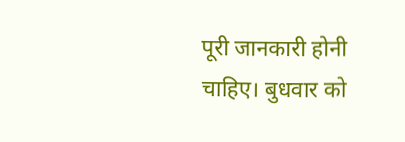पूरी जानकारी होनी चाहिए। बुधवार को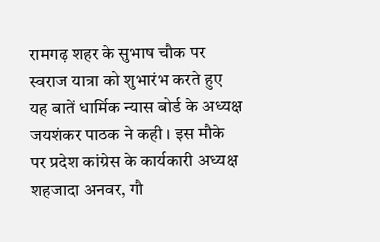रामगढ़ शहर के सुभाष चौक पर स्वराज यात्रा को शुभारंभ करते हुए यह बातें धार्मिक न्यास बोर्ड के अध्यक्ष जयशंकर पाठक ने कही । इस मौके पर प्रदेश कांग्रेस के कार्यकारी अध्यक्ष शहजादा अनवर, गौ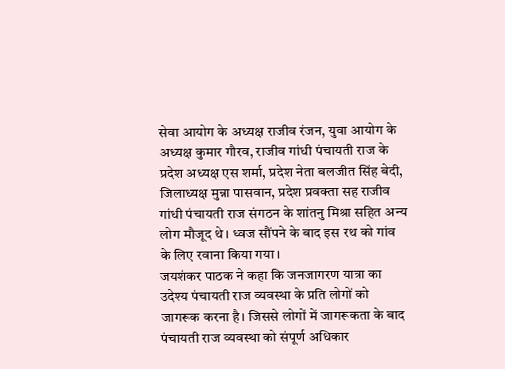सेवा आयोग के अध्यक्ष राजीव रंजन, युवा आयोग के अध्यक्ष कुमार गौरव, राजीव गांधी पंचायती राज के प्रदेश अध्यक्ष एस शर्मा, प्रदेश नेता बलजीत सिंह बेदी, जिलाध्यक्ष मुन्ना पासवान, प्रदेश प्रवक्ता सह राजीव गांधी पंचायती राज संगठन के शांतनु मिश्रा सहित अन्य लोग मौजूद थे। ध्वज सौंपने के बाद इस रथ को गांव के लिए रवाना किया गया।
जयशंकर पाठक ने कहा कि जनजागरण यात्रा का उदेश्य पंचायती राज व्यवस्था के प्रति लोगों को जागरूक करना है। जिससे लोगों में जागरूकता के बाद पंचायती राज व्यवस्था को संपूर्ण अधिकार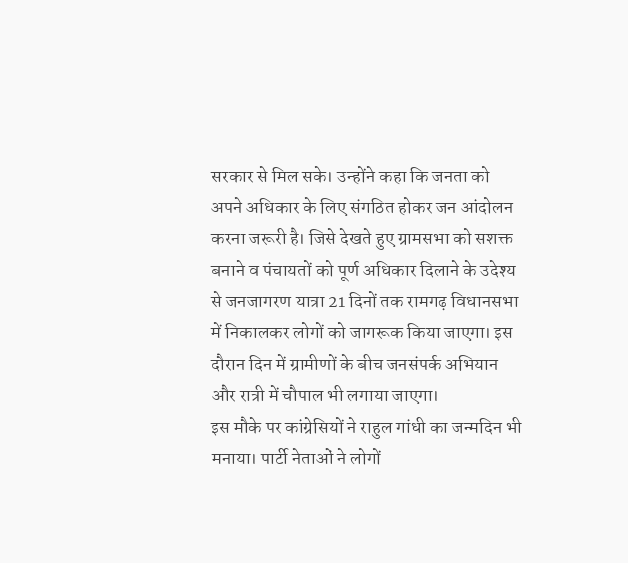सरकार से मिल सके। उन्होंने कहा कि जनता को अपने अधिकार के लिए संगठित होकर जन आंदोलन करना जरूरी है। जिसे देखते हुए ग्रामसभा को सशक्त बनाने व पंचायतों को पूर्ण अधिकार दिलाने के उदेश्य से जनजागरण यात्रा 21 दिनों तक रामगढ़ विधानसभा में निकालकर लोगों को जागरूक किया जाएगा। इस दौरान दिन में ग्रामीणों के बीच जनसंपर्क अभियान और रात्री में चौपाल भी लगाया जाएगा।
इस मौके पर कांग्रेसियों ने राहुल गांधी का जन्मदिन भी मनाया। पार्टी नेताओं ने लोगों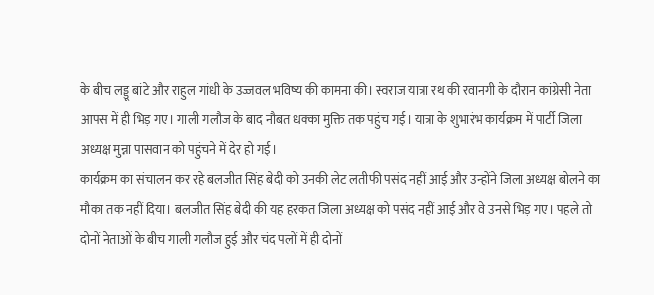के बीच लड्डू बांटे और राहुल गांधी के उज्जवल भविष्य की कामना की। स्वराज यात्रा रथ की रवानगी के दौरान कांग्रेसी नेता आपस में ही भिड़ गए। गाली गलौज के बाद नौबत धक्का मुक्ति तक पहुंच गई। यात्रा के शुभारंभ कार्यक्रम में पार्टी जिला अध्यक्ष मुन्ना पासवान को पहुंचने में देर हो गई।
कार्यक्रम का संचालन कर रहे बलजीत सिंह बेदी को उनकी लेट लतीफी पसंद नहीं आई और उन्होंने जिला अध्यक्ष बोलने का मौका तक नहीं दिया। बलजीत सिंह बेदी की यह हरकत जिला अध्यक्ष को पसंद नहीं आई और वे उनसे भिड़ गए। पहले तो दोनों नेताओं के बीच गाली गलौज हुई और चंद पलों में ही दोनों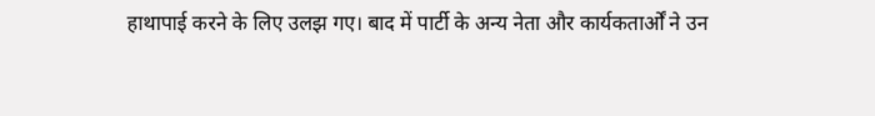हाथापाई करने के लिए उलझ गए। बाद में पार्टी के अन्य नेता और कार्यकतार्ओं ने उन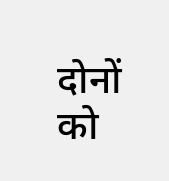दोनों को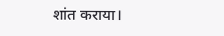शांत कराया।